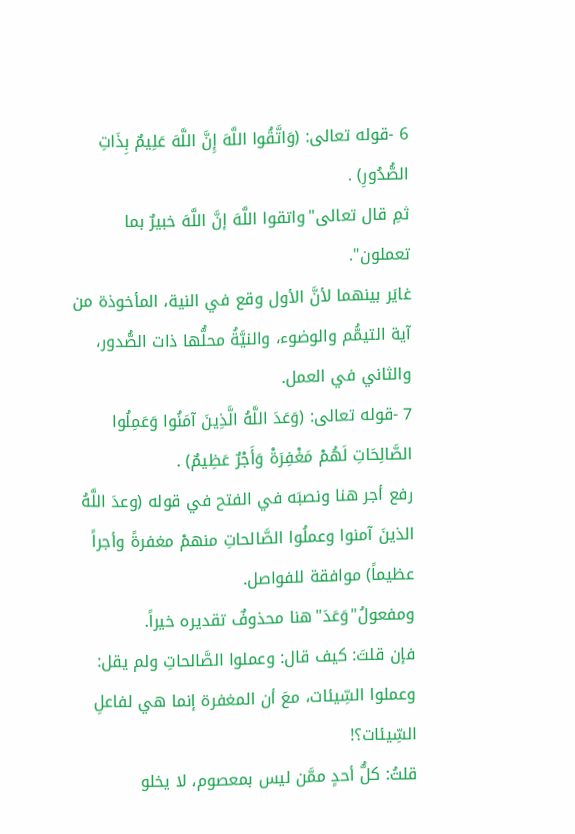6 -قوله تعالى: (وَاتَّقُوا اللَّهَ إِنَّ اللَّهَ عَلِيمٌ بِذَاتِ الصُّدُورِ) .
ثمِ قال تعالى"واتقوا اللَّهَ إنَّ اللَّهَ خبيرٌ بما تعملون".
غايَر بينهما لأنَّ الأول وقع في النية، المأخوذة من آية التيمُّم والوضوء، والنيَّةُ محلُّها ذات الصُّدور، والثاني في العمل.
7 -قوله تعالى: (وَعَدَ اللَّهُ الَّذِينَ آمَنُوا وَعَمِلُوا الصَّالِحَاتِ لَهُمْ مَغْفِرَةْ وَأَجْرٌ عَظِيمٌ) .
رفع أجر هنا ونصبَه في الفتح في قوله (وعدَ اللَّهُ الذينَ آمنوا وعملُوا الصَّالحاتِ منهمْ مغفرةً وأجراً عظيماً) موافقة للفواصل.
ومفعولُ"وَعَدَ"هنا محذوفٌ تقديره خيراً.
فإن قلتَ: كيف قال: وعملوا الصَّالحاتِ ولم يقل: وعملوا السِّيئات، معَ أن المغفرة إنما هي لفاعلِ السِّيئات؟!
قلتُ: كلُّ أحدٍ ممَّن ليس بمعصوم، لا يخلو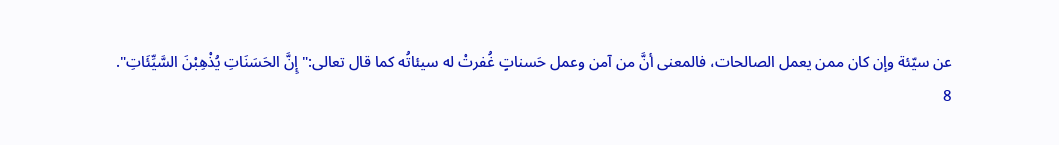عن سيّئة وإن كان ممن يعمل الصالحات، فالمعنى أنَّ من آمن وعمل حَسناتٍ غُفرتْ له سيئاتُه كما قال تعالى:"إِنَّ الحَسَنَاتِ يُذْهِبْنَ السَّيِّئَاتِ".
8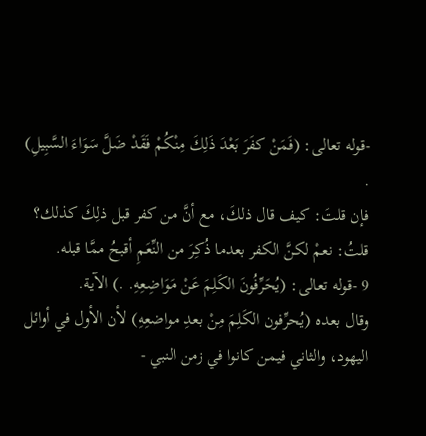-قوله تعالى: (فَمَنْ كفَرَ بَعْدَ ذَلِكَ مِنْكُمْ فَقَدْ ضَلَّ سَوَاءَ السَّبِيلِ) .
فإن قلتَ: كيف قال ذلكَ، مع أنَّ من كفر قبل ذلِكَ كذلك؟
قلتُ: نعمْ لكنَّ الكفر بعدما ذُكِرَ من النِّعَمِ أقبحُ ممَّا قبله.
9 -قوله تعالى: (يُحَرِّفُونَ الكَلِمَ عَنْ مَوَاضِعِهِ. .) الآية.
وقال بعده (يُحرِّفون الكَلِمَ مِنْ بعدِ مواضعِهِ) لأن الأول في أوائل اليهود، والثاني فيمن كانوا في زمن النبي -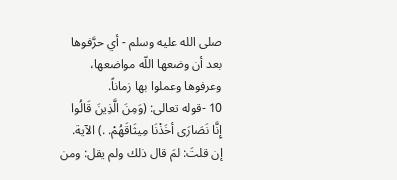صلى الله عليه وسلم - أي حرَّفوها بعد أن وضعها اللّه مواضعها، وعرفوها وعملوا بها زماناً.
10 -قوله تعالى: (وَمِنَ الَّذِينَ قَالُوا إِنَّا نَصَارَى أخَذْنَا مِيثَاقَهُمْ. .) الآية.
إن قلتَ: لمَ قال ذلك ولم يقل: ومن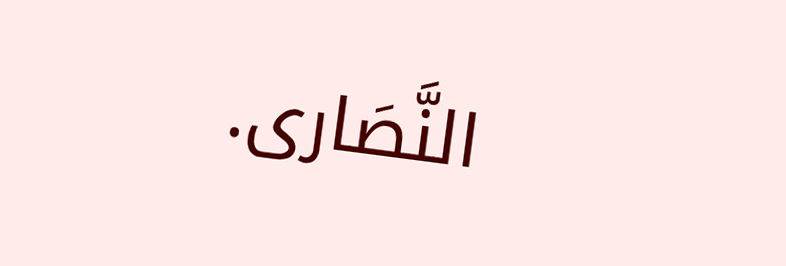النَّصَارى.